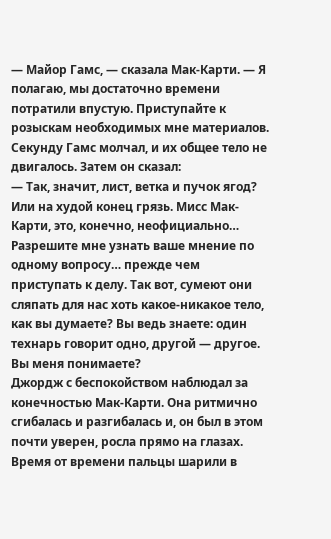— Майор Гамс, — сказала Мак-Карти. — Я полагаю, мы достаточно времени потратили впустую. Приступайте к розыскам необходимых мне материалов.
Секунду Гамс молчал, и их общее тело не двигалось. Затем он сказал:
— Так, значит, лист, ветка и пучок ягод? Или на худой конец грязь. Мисс Мак-Карти, это, конечно, неофициально… Разрешите мне узнать ваше мнение по одному вопросу… прежде чем приступать к делу. Так вот, сумеют они сляпать для нас хоть какое-никакое тело, как вы думаете? Вы ведь знаете: один технарь говорит одно, другой — другое. Вы меня понимаете?
Джордж с беспокойством наблюдал за конечностью Мак-Карти. Она ритмично сгибалась и разгибалась и, он был в этом почти уверен, росла прямо на глазах. Время от времени пальцы шарили в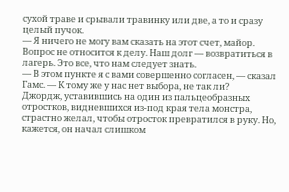сухой траве и срывали травинку или две, а то и сразу целый пучок.
— Я ничего не могу вам сказать на этот счет, майор. Вопрос не относится к делу. Наш долг — возвратиться в лагерь. Это все, что нам следует знать.
— В этом пункте я с вами совершенно согласен, — сказал Гамс. — К тому же у нас нет выбора, не так ли?
Джордж, уставившись на один из пальцеобразных отростков, видневшихся из-под края тела монстра, страстно желал, чтобы отросток превратился в руку. Но, кажется, он начал слишком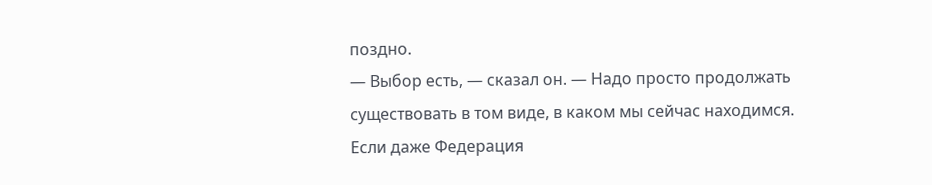поздно.
— Выбор есть, — сказал он. — Надо просто продолжать существовать в том виде, в каком мы сейчас находимся. Если даже Федерация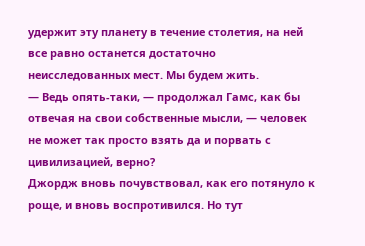удержит эту планету в течение столетия, на ней все равно останется достаточно неисследованных мест. Мы будем жить.
— Ведь опять-таки, — продолжал Гамс, как бы отвечая на свои собственные мысли, — человек не может так просто взять да и порвать с цивилизацией, верно?
Джордж вновь почувствовал, как его потянуло к роще, и вновь воспротивился. Но тут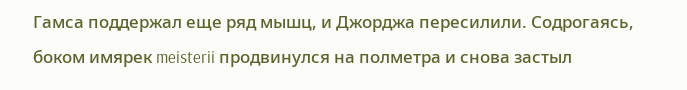Гамса поддержал еще ряд мышц, и Джорджа пересилили. Содрогаясь, боком имярек meisterii продвинулся на полметра и снова застыл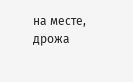на месте, дрожа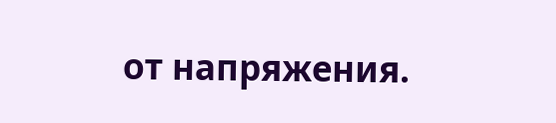от напряжения.